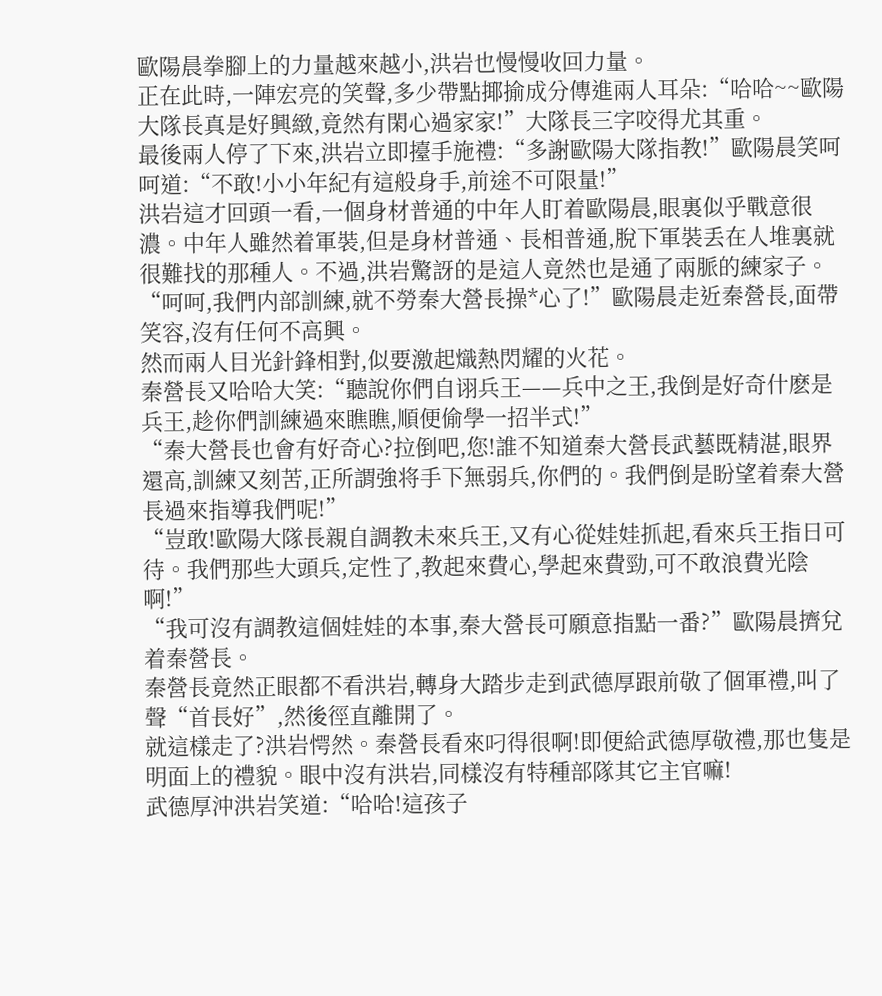歐陽晨拳腳上的力量越來越小,洪岩也慢慢收回力量。
正在此時,一陣宏亮的笑聲,多少帶點揶揄成分傳進兩人耳朵:“哈哈~~歐陽大隊長真是好興緻,竟然有閑心過家家!”大隊長三字咬得尤其重。
最後兩人停了下來,洪岩立即擡手施禮:“多謝歐陽大隊指教!”歐陽晨笑呵呵道:“不敢!小小年紀有這般身手,前途不可限量!”
洪岩這才回頭一看,一個身材普通的中年人盯着歐陽晨,眼裏似乎戰意很濃。中年人雖然着軍裝,但是身材普通、長相普通,脫下軍裝丢在人堆裏就很難找的那種人。不過,洪岩驚訝的是這人竟然也是通了兩脈的練家子。
“呵呵,我們内部訓練,就不勞秦大營長操*心了!”歐陽晨走近秦營長,面帶笑容,沒有任何不高興。
然而兩人目光針鋒相對,似要激起熾熱閃耀的火花。
秦營長又哈哈大笑:“聽說你們自诩兵王——兵中之王,我倒是好奇什麽是兵王,趁你們訓練過來瞧瞧,順便偷學一招半式!”
“秦大營長也會有好奇心?拉倒吧,您!誰不知道秦大營長武藝既精湛,眼界還高,訓練又刻苦,正所謂強将手下無弱兵,你們的。我們倒是盼望着秦大營長過來指導我們呢!”
“豈敢!歐陽大隊長親自調教未來兵王,又有心從娃娃抓起,看來兵王指日可待。我們那些大頭兵,定性了,教起來費心,學起來費勁,可不敢浪費光陰啊!”
“我可沒有調教這個娃娃的本事,秦大營長可願意指點一番?”歐陽晨擠兌着秦營長。
秦營長竟然正眼都不看洪岩,轉身大踏步走到武德厚跟前敬了個軍禮,叫了聲“首長好”,然後徑直離開了。
就這樣走了?洪岩愕然。秦營長看來叼得很啊!即便給武德厚敬禮,那也隻是明面上的禮貌。眼中沒有洪岩,同樣沒有特種部隊其它主官嘛!
武德厚沖洪岩笑道:“哈哈!這孩子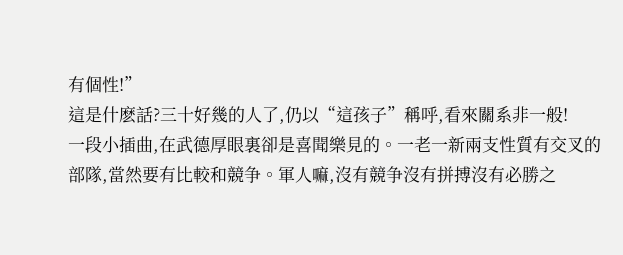有個性!”
這是什麽話?三十好幾的人了,仍以“這孩子”稱呼,看來關系非一般!
一段小插曲,在武德厚眼裏卻是喜聞樂見的。一老一新兩支性質有交叉的部隊,當然要有比較和競争。軍人嘛,沒有競争沒有拼搏沒有必勝之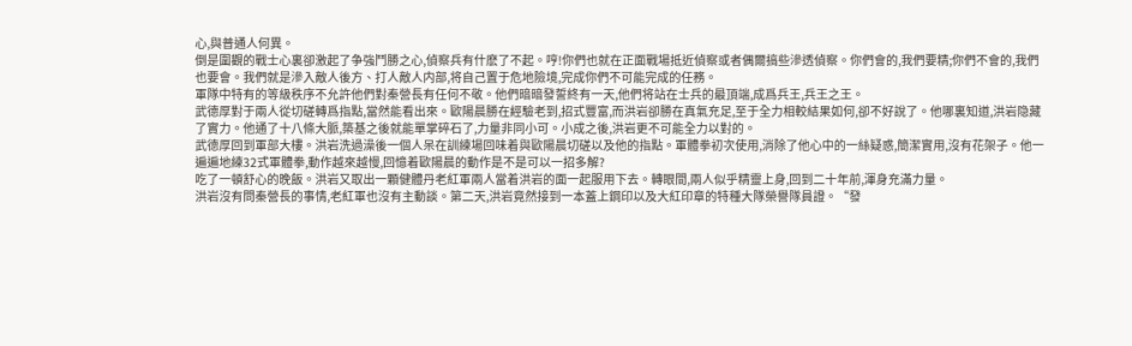心,與普通人何異。
倒是圍觀的戰士心裏卻激起了争強鬥勝之心,偵察兵有什麽了不起。哼!你們也就在正面戰場抵近偵察或者偶爾搞些滲透偵察。你們會的,我們要精;你們不會的,我們也要會。我們就是滲入敵人後方、打人敵人内部,将自己置于危地險境,完成你們不可能完成的任務。
軍隊中特有的等級秩序不允許他們對秦營長有任何不敬。他們暗暗發誓終有一天,他們将站在士兵的最頂端,成爲兵王,兵王之王。
武德厚對于兩人從切磋轉爲指點,當然能看出來。歐陽晨勝在經驗老到,招式豐富,而洪岩卻勝在真氣充足,至于全力相較結果如何,卻不好說了。他哪裏知道,洪岩隐藏了實力。他通了十八條大脈,築基之後就能單掌碎石了,力量非同小可。小成之後,洪岩更不可能全力以對的。
武德厚回到軍部大樓。洪岩洗過澡後一個人呆在訓練場回味着與歐陽晨切磋以及他的指點。軍體拳初次使用,消除了他心中的一絲疑惑,簡潔實用,沒有花架子。他一遍遍地練32式軍體拳,動作越來越慢,回憶着歐陽晨的動作是不是可以一招多解?
吃了一頓舒心的晚飯。洪岩又取出一顆健體丹老紅軍兩人當着洪岩的面一起服用下去。轉眼間,兩人似乎精靈上身,回到二十年前,渾身充滿力量。
洪岩沒有問秦營長的事情,老紅軍也沒有主動談。第二天,洪岩竟然接到一本蓋上鋼印以及大紅印章的特種大隊榮譽隊員證。“發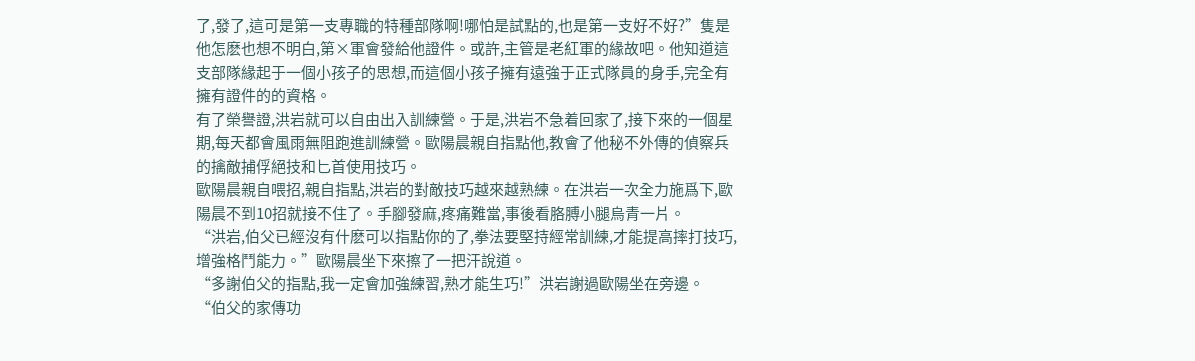了,發了,這可是第一支專職的特種部隊啊!哪怕是試點的,也是第一支好不好?”隻是他怎麽也想不明白,第×軍會發給他證件。或許,主管是老紅軍的緣故吧。他知道這支部隊緣起于一個小孩子的思想,而這個小孩子擁有遠強于正式隊員的身手,完全有擁有證件的的資格。
有了榮譽證,洪岩就可以自由出入訓練營。于是,洪岩不急着回家了,接下來的一個星期,每天都會風雨無阻跑進訓練營。歐陽晨親自指點他,教會了他秘不外傳的偵察兵的擒敵捕俘絕技和匕首使用技巧。
歐陽晨親自喂招,親自指點,洪岩的對敵技巧越來越熟練。在洪岩一次全力施爲下,歐陽晨不到10招就接不住了。手腳發麻,疼痛難當,事後看胳膊小腿烏青一片。
“洪岩,伯父已經沒有什麽可以指點你的了,拳法要堅持經常訓練,才能提高摔打技巧,增強格鬥能力。”歐陽晨坐下來擦了一把汗說道。
“多謝伯父的指點,我一定會加強練習,熟才能生巧!”洪岩謝過歐陽坐在旁邊。
“伯父的家傳功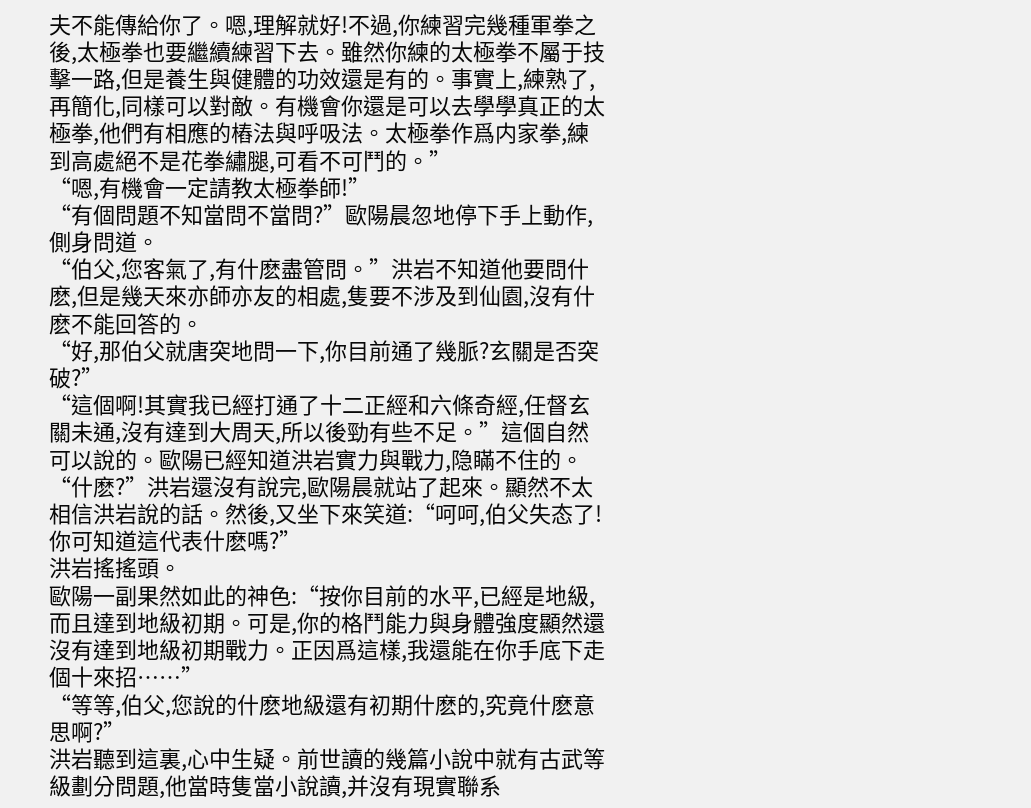夫不能傳給你了。嗯,理解就好!不過,你練習完幾種軍拳之後,太極拳也要繼續練習下去。雖然你練的太極拳不屬于技擊一路,但是養生與健體的功效還是有的。事實上,練熟了,再簡化,同樣可以對敵。有機會你還是可以去學學真正的太極拳,他們有相應的樁法與呼吸法。太極拳作爲内家拳,練到高處絕不是花拳繡腿,可看不可鬥的。”
“嗯,有機會一定請教太極拳師!”
“有個問題不知當問不當問?”歐陽晨忽地停下手上動作,側身問道。
“伯父,您客氣了,有什麽盡管問。”洪岩不知道他要問什麽,但是幾天來亦師亦友的相處,隻要不涉及到仙園,沒有什麽不能回答的。
“好,那伯父就唐突地問一下,你目前通了幾脈?玄關是否突破?”
“這個啊!其實我已經打通了十二正經和六條奇經,任督玄關未通,沒有達到大周天,所以後勁有些不足。”這個自然可以說的。歐陽已經知道洪岩實力與戰力,隐瞞不住的。
“什麽?”洪岩還沒有說完,歐陽晨就站了起來。顯然不太相信洪岩說的話。然後,又坐下來笑道:“呵呵,伯父失态了!你可知道這代表什麽嗎?”
洪岩搖搖頭。
歐陽一副果然如此的神色:“按你目前的水平,已經是地級,而且達到地級初期。可是,你的格鬥能力與身體強度顯然還沒有達到地級初期戰力。正因爲這樣,我還能在你手底下走個十來招……”
“等等,伯父,您說的什麽地級還有初期什麽的,究竟什麽意思啊?”
洪岩聽到這裏,心中生疑。前世讀的幾篇小說中就有古武等級劃分問題,他當時隻當小說讀,并沒有現實聯系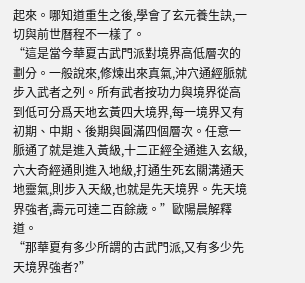起來。哪知道重生之後,學會了玄元養生訣,一切與前世曆程不一樣了。
“這是當今華夏古武門派對境界高低層次的劃分。一般說來,修煉出來真氣,沖穴通經脈就步入武者之列。所有武者按功力與境界從高到低可分爲天地玄黃四大境界,每一境界又有初期、中期、後期與圓滿四個層次。任意一脈通了就是進入黃級,十二正經全通進入玄級,六大奇經通則進入地級,打通生死玄關溝通天地靈氣,則步入天級,也就是先天境界。先天境界強者,壽元可達二百餘歲。”歐陽晨解釋道。
“那華夏有多少所謂的古武門派,又有多少先天境界強者?”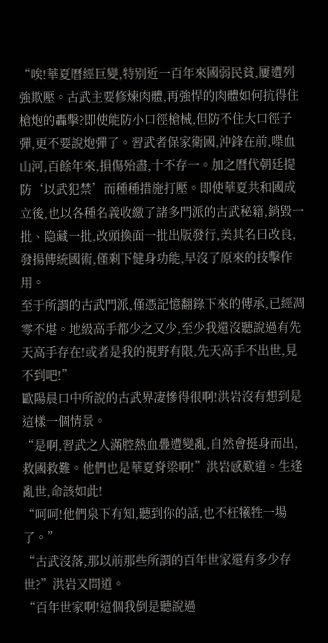“唉!華夏曆經巨變,特别近一百年來國弱民貧,屢遭列強欺壓。古武主要修煉肉體,再強悍的肉體如何抗得住槍炮的轟擊?即使能防小口徑槍械,但防不住大口徑子彈,更不要說炮彈了。習武者保家衛國,沖鋒在前,喋血山河,百餘年來,損傷殆盡,十不存一。加之曆代朝廷提防‘以武犯禁’而種種措施打壓。即使華夏共和國成立後,也以各種名義收繳了諸多門派的古武秘籍,銷毀一批、隐藏一批,改頭換面一批出版發行,美其名曰改良,發揚傳統國術,僅剩下健身功能,早沒了原來的技擊作用。
至于所謂的古武門派,僅憑記憶翻錄下來的傳承,已經凋零不堪。地級高手都少之又少,至少我還沒聽說過有先天高手存在!或者是我的視野有限,先天高手不出世,見不到吧!”
歐陽晨口中所說的古武界凄慘得很啊!洪岩沒有想到是這樣一個情景。
“是啊,習武之人滿腔熱血疊遭變亂,自然會挺身而出,救國救難。他們也是華夏脊梁啊!”洪岩感歎道。生逢亂世,命該如此!
“呵呵!他們泉下有知,聽到你的話,也不枉犧牲一場了。”
“古武沒落,那以前那些所謂的百年世家還有多少存世?”洪岩又問道。
“百年世家啊!這個我倒是聽說過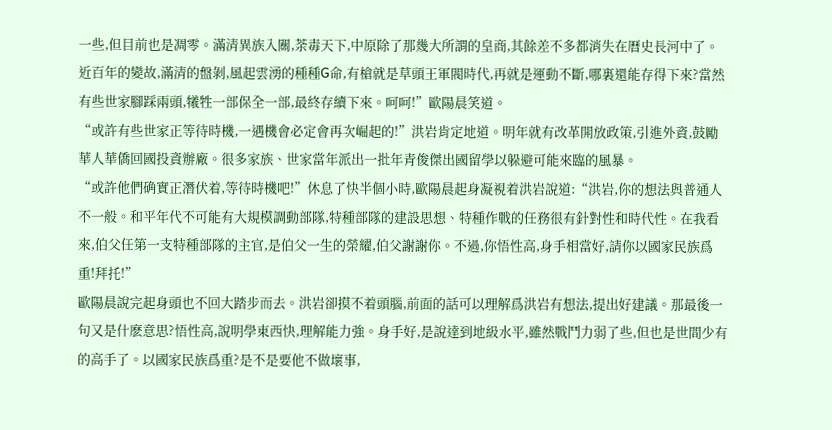一些,但目前也是凋零。滿清異族入關,荼毒天下,中原除了那幾大所謂的皇商,其餘差不多都消失在曆史長河中了。近百年的變故,滿清的盤剝,風起雲湧的種種G命,有槍就是草頭王軍閥時代,再就是運動不斷,哪裏還能存得下來?當然有些世家腳踩兩頭,犧牲一部保全一部,最終存續下來。呵呵!”歐陽晨笑道。
“或許有些世家正等待時機,一遇機會必定會再次崛起的!”洪岩肯定地道。明年就有改革開放政策,引進外資,鼓勵華人華僑回國投資辦廠。很多家族、世家當年派出一批年青俊傑出國留學以躲避可能來臨的風暴。
“或許他們确實正潛伏着,等待時機吧!”休息了快半個小時,歐陽晨起身凝視着洪岩說道:“洪岩,你的想法與普通人不一般。和平年代不可能有大規模調動部隊,特種部隊的建設思想、特種作戰的任務很有針對性和時代性。在我看來,伯父任第一支特種部隊的主官,是伯父一生的榮耀,伯父謝謝你。不過,你悟性高,身手相當好,請你以國家民族爲重!拜托!”
歐陽晨說完起身頭也不回大踏步而去。洪岩卻摸不着頭腦,前面的話可以理解爲洪岩有想法,提出好建議。那最後一句又是什麽意思?悟性高,說明學東西快,理解能力強。身手好,是說達到地級水平,雖然戰鬥力弱了些,但也是世間少有的高手了。以國家民族爲重?是不是要他不做壞事,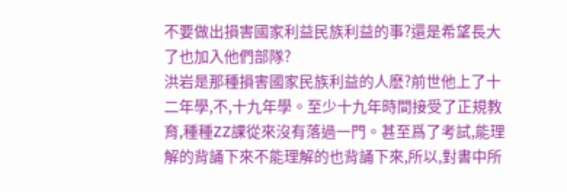不要做出損害國家利益民族利益的事?還是希望長大了也加入他們部隊?
洪岩是那種損害國家民族利益的人麽?前世他上了十二年學,不,十九年學。至少十九年時間接受了正規教育,種種ZZ課從來沒有落過一門。甚至爲了考試,能理解的背誦下來不能理解的也背誦下來,所以,對書中所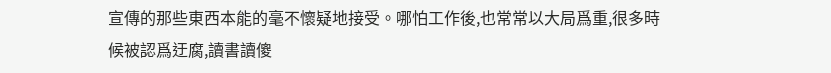宣傳的那些東西本能的毫不懷疑地接受。哪怕工作後,也常常以大局爲重,很多時候被認爲迂腐,讀書讀傻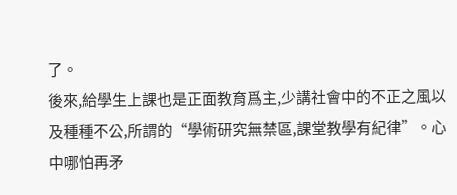了。
後來,給學生上課也是正面教育爲主,少講社會中的不正之風以及種種不公,所謂的“學術研究無禁區,課堂教學有紀律”。心中哪怕再矛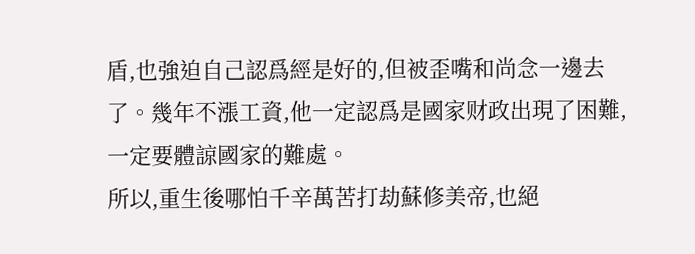盾,也強迫自己認爲經是好的,但被歪嘴和尚念一邊去了。幾年不漲工資,他一定認爲是國家财政出現了困難,一定要體諒國家的難處。
所以,重生後哪怕千辛萬苦打劫蘇修美帝,也絕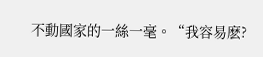不動國家的一絲一毫。“我容易麽?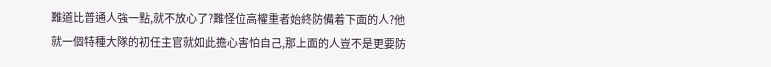難道比普通人強一點,就不放心了?難怪位高權重者始終防備着下面的人?他就一個特種大隊的初任主官就如此擔心害怕自己,那上面的人豈不是更要防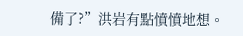備了?”洪岩有點憤憤地想。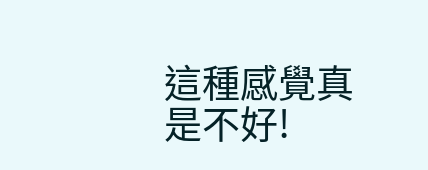這種感覺真是不好!